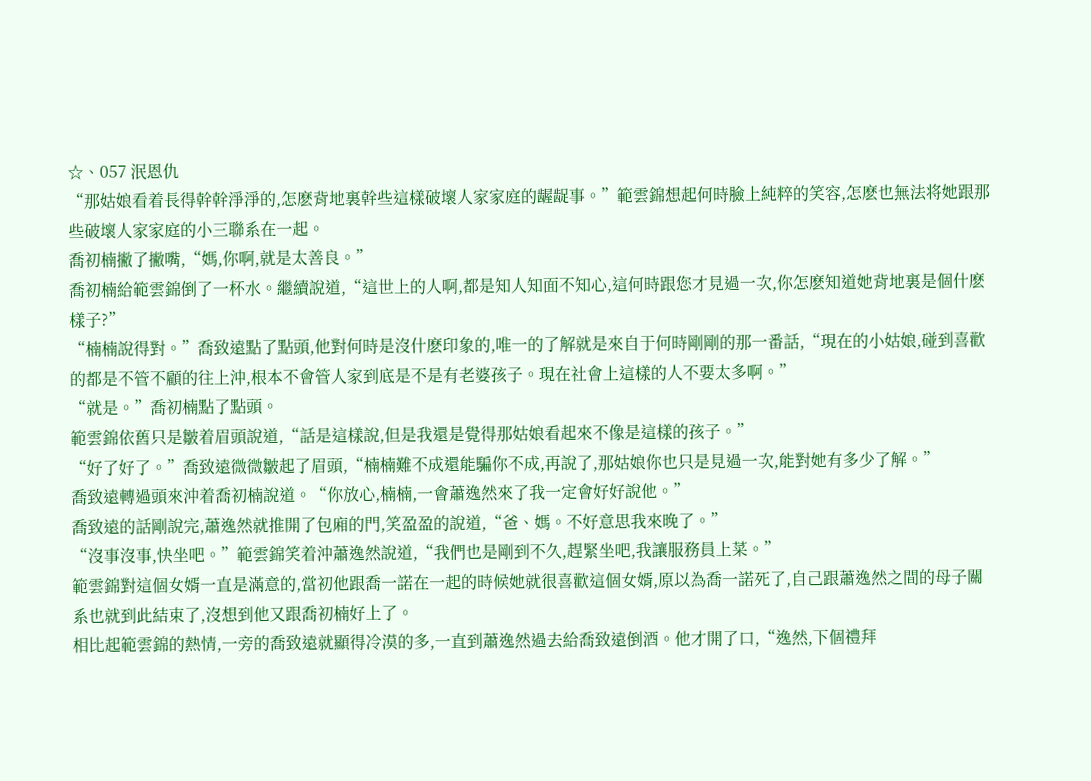☆、057 泯恩仇
“那姑娘看着長得幹幹淨淨的,怎麽背地裏幹些這樣破壞人家家庭的龌龊事。”範雲錦想起何時臉上純粹的笑容,怎麽也無法将她跟那些破壞人家家庭的小三聯系在一起。
喬初楠撇了撇嘴,“媽,你啊,就是太善良。”
喬初楠給範雲錦倒了一杯水。繼續說道,“這世上的人啊,都是知人知面不知心,這何時跟您才見過一次,你怎麽知道她背地裏是個什麽樣子?”
“楠楠說得對。”喬致遠點了點頭,他對何時是沒什麽印象的,唯一的了解就是來自于何時剛剛的那一番話,“現在的小姑娘,碰到喜歡的都是不管不顧的往上沖,根本不會管人家到底是不是有老婆孩子。現在社會上這樣的人不要太多啊。”
“就是。”喬初楠點了點頭。
範雲錦依舊只是皺着眉頭說道,“話是這樣說,但是我還是覺得那姑娘看起來不像是這樣的孩子。”
“好了好了。”喬致遠微微皺起了眉頭,“楠楠難不成還能騙你不成,再說了,那姑娘你也只是見過一次,能對她有多少了解。”
喬致遠轉過頭來沖着喬初楠說道。“你放心,楠楠,一會蕭逸然來了我一定會好好說他。”
喬致遠的話剛說完,蕭逸然就推開了包廂的門,笑盈盈的說道,“爸、媽。不好意思我來晚了。”
“沒事沒事,快坐吧。”範雲錦笑着沖蕭逸然說道,“我們也是剛到不久,趕緊坐吧,我讓服務員上菜。”
範雲錦對這個女婿一直是滿意的,當初他跟喬一諾在一起的時候她就很喜歡這個女婿,原以為喬一諾死了,自己跟蕭逸然之間的母子關系也就到此結束了,沒想到他又跟喬初楠好上了。
相比起範雲錦的熱情,一旁的喬致遠就顯得冷漠的多,一直到蕭逸然過去給喬致遠倒酒。他才開了口,“逸然,下個禮拜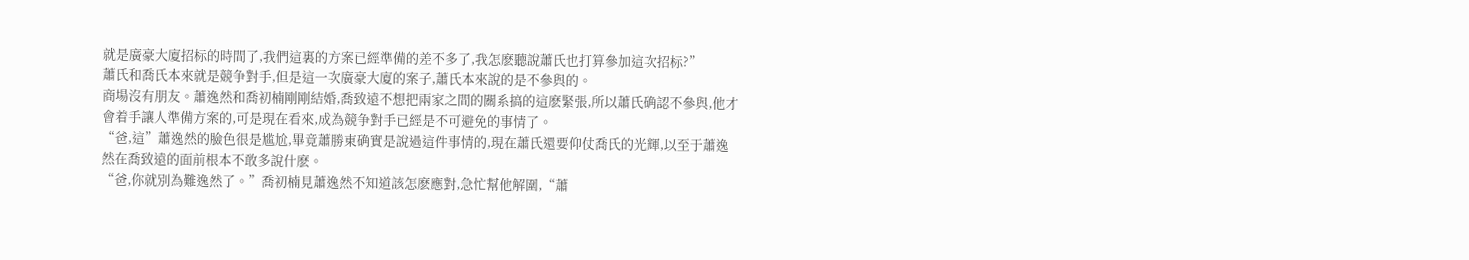就是廣豪大廈招标的時間了,我們這裏的方案已經準備的差不多了,我怎麽聽說蕭氏也打算參加這次招标?”
蕭氏和喬氏本來就是競争對手,但是這一次廣豪大廈的案子,蕭氏本來說的是不參與的。
商場沒有朋友。蕭逸然和喬初楠剛剛結婚,喬致遠不想把兩家之間的關系搞的這麽緊張,所以蕭氏确認不參與,他才會着手讓人準備方案的,可是現在看來,成為競争對手已經是不可避免的事情了。
“爸,這”蕭逸然的臉色很是尴尬,畢竟蕭勝東确實是說過這件事情的,現在蕭氏還要仰仗喬氏的光輝,以至于蕭逸然在喬致遠的面前根本不敢多說什麽。
“爸,你就別為難逸然了。”喬初楠見蕭逸然不知道該怎麽應對,急忙幫他解圍,“蕭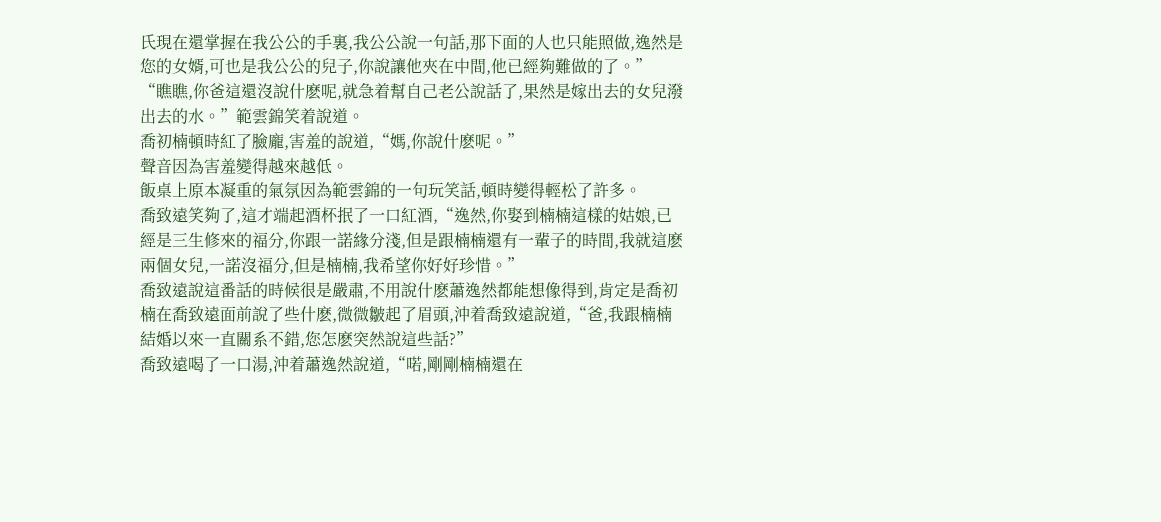氏現在還掌握在我公公的手裏,我公公說一句話,那下面的人也只能照做,逸然是您的女婿,可也是我公公的兒子,你說讓他夾在中間,他已經夠難做的了。”
“瞧瞧,你爸這還沒說什麽呢,就急着幫自己老公說話了,果然是嫁出去的女兒潑出去的水。”範雲錦笑着說道。
喬初楠頓時紅了臉龐,害羞的說道,“媽,你說什麽呢。”
聲音因為害羞變得越來越低。
飯桌上原本凝重的氣氛因為範雲錦的一句玩笑話,頓時變得輕松了許多。
喬致遠笑夠了,這才端起酒杯抿了一口紅酒,“逸然,你娶到楠楠這樣的姑娘,已經是三生修來的福分,你跟一諾緣分淺,但是跟楠楠還有一輩子的時間,我就這麽兩個女兒,一諾沒福分,但是楠楠,我希望你好好珍惜。”
喬致遠說這番話的時候很是嚴肅,不用說什麽蕭逸然都能想像得到,肯定是喬初楠在喬致遠面前說了些什麽,微微皺起了眉頭,沖着喬致遠說道,“爸,我跟楠楠結婚以來一直關系不錯,您怎麽突然說這些話?”
喬致遠喝了一口湯,沖着蕭逸然說道,“喏,剛剛楠楠還在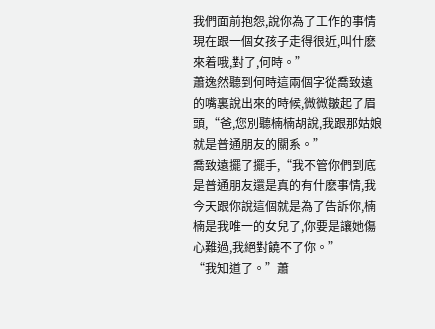我們面前抱怨,說你為了工作的事情現在跟一個女孩子走得很近,叫什麽來着哦,對了,何時。”
蕭逸然聽到何時這兩個字從喬致遠的嘴裏說出來的時候,微微皺起了眉頭,“爸,您別聽楠楠胡說,我跟那姑娘就是普通朋友的關系。”
喬致遠擺了擺手,“我不管你們到底是普通朋友還是真的有什麽事情,我今天跟你說這個就是為了告訴你,楠楠是我唯一的女兒了,你要是讓她傷心難過,我絕對饒不了你。”
“我知道了。”蕭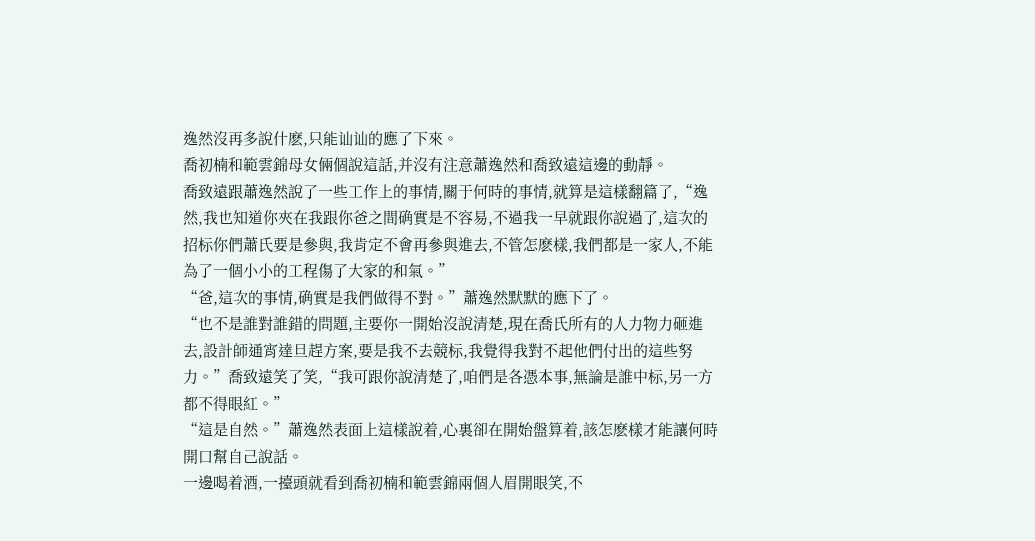逸然沒再多說什麽,只能讪讪的應了下來。
喬初楠和範雲錦母女倆個說這話,并沒有注意蕭逸然和喬致遠這邊的動靜。
喬致遠跟蕭逸然說了一些工作上的事情,關于何時的事情,就算是這樣翻篇了,“逸然,我也知道你夾在我跟你爸之間确實是不容易,不過我一早就跟你說過了,這次的招标你們蕭氏要是參與,我肯定不會再參與進去,不管怎麽樣,我們都是一家人,不能為了一個小小的工程傷了大家的和氣。”
“爸,這次的事情,确實是我們做得不對。”蕭逸然默默的應下了。
“也不是誰對誰錯的問題,主要你一開始沒說清楚,現在喬氏所有的人力物力砸進去,設計師通宵達旦趕方案,要是我不去競标,我覺得我對不起他們付出的這些努力。”喬致遠笑了笑,“我可跟你說清楚了,咱們是各憑本事,無論是誰中标,另一方都不得眼紅。”
“這是自然。”蕭逸然表面上這樣說着,心裏卻在開始盤算着,該怎麽樣才能讓何時開口幫自己說話。
一邊喝着酒,一擡頭就看到喬初楠和範雲錦兩個人眉開眼笑,不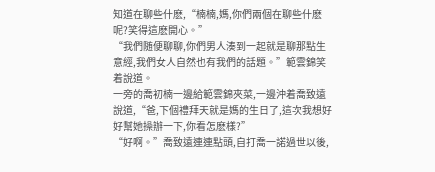知道在聊些什麽,“楠楠,媽,你們兩個在聊些什麽呢?笑得這麽開心。”
“我們随便聊聊,你們男人湊到一起就是聊那點生意經,我們女人自然也有我們的話題。”範雲錦笑着說道。
一旁的喬初楠一邊給範雲錦夾菜,一邊沖着喬致遠說道,“爸,下個禮拜天就是媽的生日了,這次我想好好幫她操辦一下,你看怎麽樣?”
“好啊。”喬致遠連連點頭,自打喬一諾過世以後,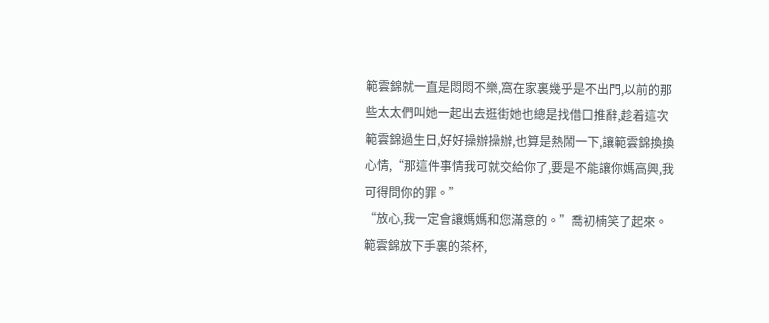範雲錦就一直是悶悶不樂,窩在家裏幾乎是不出門,以前的那些太太們叫她一起出去逛街她也總是找借口推辭,趁着這次範雲錦過生日,好好操辦操辦,也算是熱鬧一下,讓範雲錦換換心情,“那這件事情我可就交給你了,要是不能讓你媽高興,我可得問你的罪。”
“放心,我一定會讓媽媽和您滿意的。”喬初楠笑了起來。
範雲錦放下手裏的茶杯,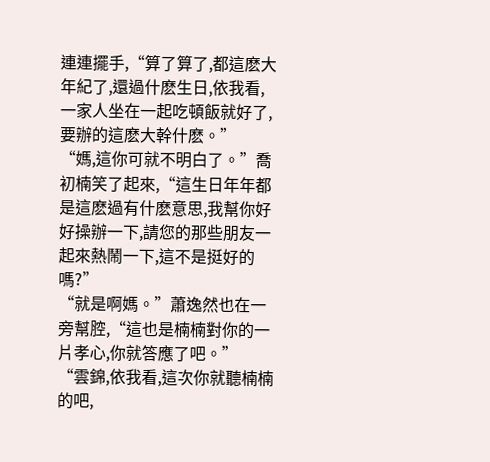連連擺手,“算了算了,都這麽大年紀了,還過什麽生日,依我看,一家人坐在一起吃頓飯就好了,要辦的這麽大幹什麽。”
“媽,這你可就不明白了。”喬初楠笑了起來,“這生日年年都是這麽過有什麽意思,我幫你好好操辦一下,請您的那些朋友一起來熱鬧一下,這不是挺好的嗎?”
“就是啊媽。”蕭逸然也在一旁幫腔,“這也是楠楠對你的一片孝心,你就答應了吧。”
“雲錦,依我看,這次你就聽楠楠的吧,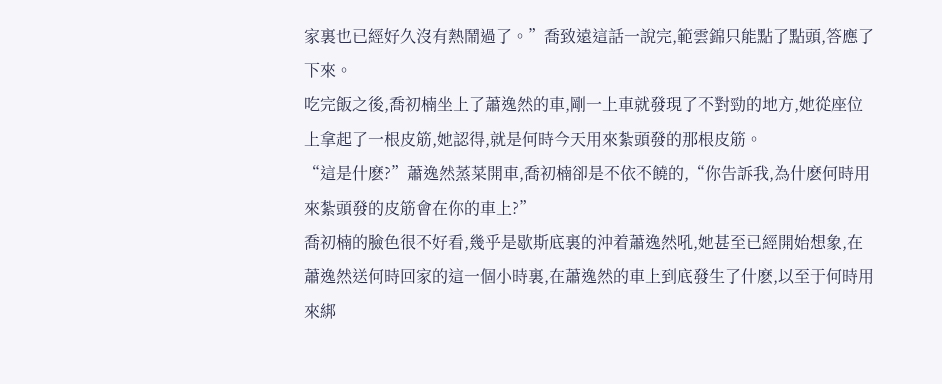家裏也已經好久沒有熱鬧過了。”喬致遠這話一說完,範雲錦只能點了點頭,答應了下來。
吃完飯之後,喬初楠坐上了蕭逸然的車,剛一上車就發現了不對勁的地方,她從座位上拿起了一根皮筋,她認得,就是何時今天用來紮頭發的那根皮筋。
“這是什麽?”蕭逸然蒸菜開車,喬初楠卻是不依不饒的,“你告訴我,為什麽何時用來紮頭發的皮筋會在你的車上?”
喬初楠的臉色很不好看,幾乎是歇斯底裏的沖着蕭逸然吼,她甚至已經開始想象,在蕭逸然送何時回家的這一個小時裏,在蕭逸然的車上到底發生了什麽,以至于何時用來綁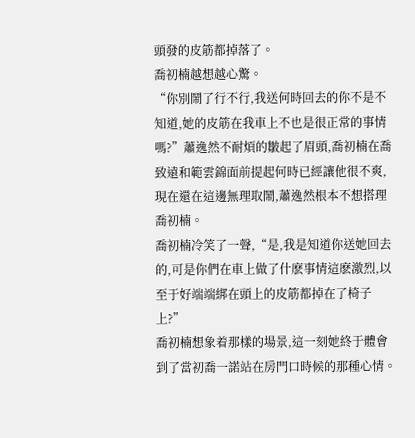頭發的皮筋都掉落了。
喬初楠越想越心驚。
“你別鬧了行不行,我送何時回去的你不是不知道,她的皮筋在我車上不也是很正常的事情嗎?”蕭逸然不耐煩的皺起了眉頭,喬初楠在喬致遠和範雲錦面前提起何時已經讓他很不爽,現在還在這邊無理取鬧,蕭逸然根本不想搭理喬初楠。
喬初楠冷笑了一聲,“是,我是知道你送她回去的,可是你們在車上做了什麽事情這麽激烈,以至于好端端綁在頭上的皮筋都掉在了椅子上?”
喬初楠想象着那樣的場景,這一刻她終于體會到了當初喬一諾站在房門口時候的那種心情。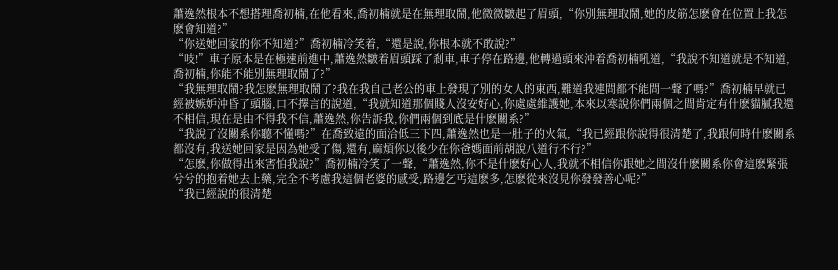蕭逸然根本不想搭理喬初楠,在他看來,喬初楠就是在無理取鬧,他微微皺起了眉頭,“你別無理取鬧,她的皮筋怎麽會在位置上我怎麽會知道?”
“你送她回家的你不知道?”喬初楠冷笑着,“還是說,你根本就不敢說?”
“吱!”車子原本是在極速前進中,蕭逸然皺着眉頭踩了剎車,車子停在路邊,他轉過頭來沖着喬初楠吼道,“我說不知道就是不知道,喬初楠,你能不能別無理取鬧了?”
“我無理取鬧?我怎麽無理取鬧了?我在我自己老公的車上發現了別的女人的東西,難道我連問都不能問一聲了嗎?”喬初楠早就已經被嫉妒沖昏了頭腦,口不擇言的說道,“我就知道那個賤人沒安好心,你處處維護她,本來以寒說你們兩個之間肯定有什麽貓膩我還不相信,現在是由不得我不信,蕭逸然,你告訴我,你們兩個到底是什麽關系?”
“我說了沒關系你聽不懂嗎?”在喬致遠的面洽低三下四,蕭逸然也是一肚子的火氣,“我已經跟你說得很清楚了,我跟何時什麽關系都沒有,我送她回家是因為她受了傷,還有,麻煩你以後少在你爸媽面前胡說八道行不行?”
“怎麽,你做得出來害怕我說?”喬初楠冷笑了一聲,“蕭逸然,你不是什麽好心人,我就不相信你跟她之間沒什麽關系你會這麽緊張兮兮的抱着她去上藥,完全不考慮我這個老婆的感受,路邊乞丐這麽多,怎麽從來沒見你發發善心呢?”
“我已經說的很清楚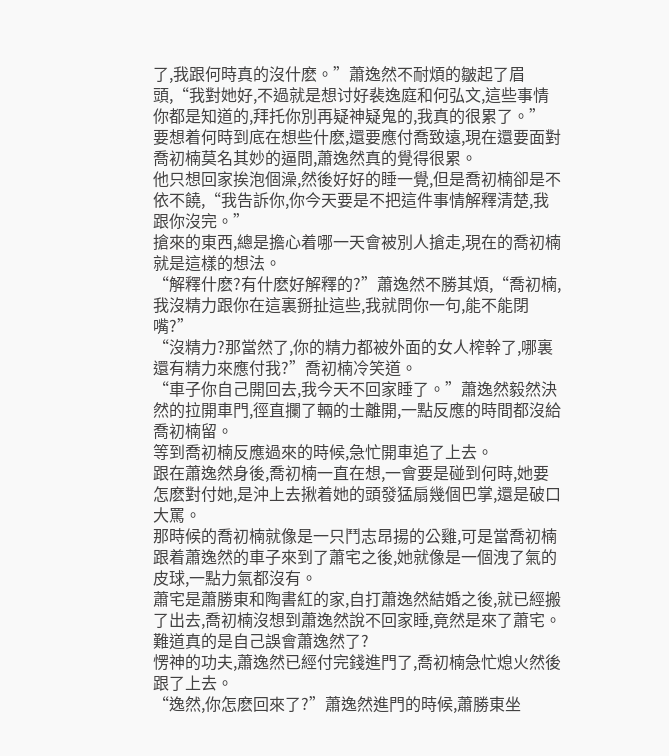了,我跟何時真的沒什麽。”蕭逸然不耐煩的皺起了眉頭,“我對她好,不過就是想讨好裴逸庭和何弘文,這些事情你都是知道的,拜托你別再疑神疑鬼的,我真的很累了。”
要想着何時到底在想些什麽,還要應付喬致遠,現在還要面對喬初楠莫名其妙的逼問,蕭逸然真的覺得很累。
他只想回家挨泡個澡,然後好好的睡一覺,但是喬初楠卻是不依不饒,“我告訴你,你今天要是不把這件事情解釋清楚,我跟你沒完。”
搶來的東西,總是擔心着哪一天會被別人搶走,現在的喬初楠就是這樣的想法。
“解釋什麽?有什麽好解釋的?”蕭逸然不勝其煩,“喬初楠,我沒精力跟你在這裏掰扯這些,我就問你一句,能不能閉嘴?”
“沒精力?那當然了,你的精力都被外面的女人榨幹了,哪裏還有精力來應付我?”喬初楠冷笑道。
“車子你自己開回去,我今天不回家睡了。”蕭逸然毅然決然的拉開車門,徑直攔了輛的士離開,一點反應的時間都沒給喬初楠留。
等到喬初楠反應過來的時候,急忙開車追了上去。
跟在蕭逸然身後,喬初楠一直在想,一會要是碰到何時,她要怎麽對付她,是沖上去揪着她的頭發猛扇幾個巴掌,還是破口大罵。
那時候的喬初楠就像是一只鬥志昂揚的公雞,可是當喬初楠跟着蕭逸然的車子來到了蕭宅之後,她就像是一個洩了氣的皮球,一點力氣都沒有。
蕭宅是蕭勝東和陶書紅的家,自打蕭逸然結婚之後,就已經搬了出去,喬初楠沒想到蕭逸然說不回家睡,竟然是來了蕭宅。
難道真的是自己誤會蕭逸然了?
愣神的功夫,蕭逸然已經付完錢進門了,喬初楠急忙熄火然後跟了上去。
“逸然,你怎麽回來了?”蕭逸然進門的時候,蕭勝東坐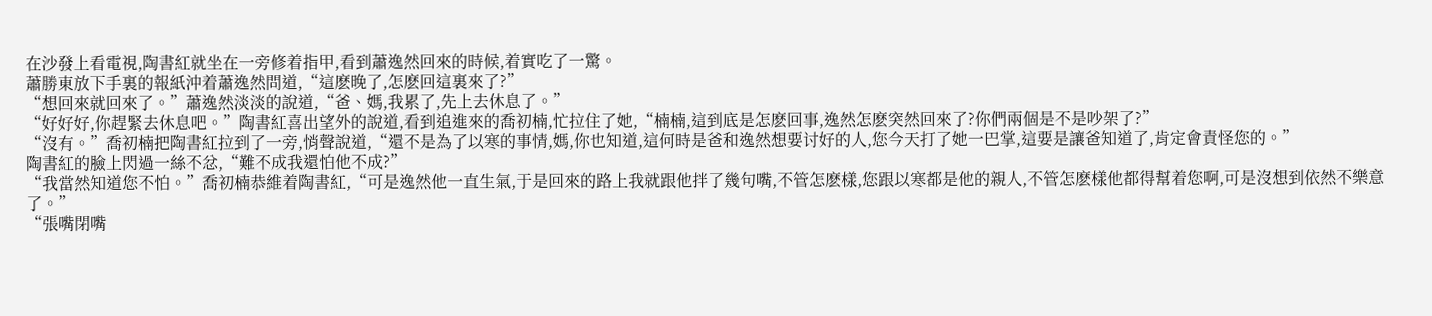在沙發上看電視,陶書紅就坐在一旁修着指甲,看到蕭逸然回來的時候,着實吃了一驚。
蕭勝東放下手裏的報紙沖着蕭逸然問道,“這麽晚了,怎麽回這裏來了?”
“想回來就回來了。”蕭逸然淡淡的說道,“爸、媽,我累了,先上去休息了。”
“好好好,你趕緊去休息吧。”陶書紅喜出望外的說道,看到追進來的喬初楠,忙拉住了她,“楠楠,這到底是怎麽回事,逸然怎麽突然回來了?你們兩個是不是吵架了?”
“沒有。”喬初楠把陶書紅拉到了一旁,悄聲說道,“還不是為了以寒的事情,媽,你也知道,這何時是爸和逸然想要讨好的人,您今天打了她一巴掌,這要是讓爸知道了,肯定會責怪您的。”
陶書紅的臉上閃過一絲不忿,“難不成我還怕他不成?”
“我當然知道您不怕。”喬初楠恭維着陶書紅,“可是逸然他一直生氣,于是回來的路上我就跟他拌了幾句嘴,不管怎麽樣,您跟以寒都是他的親人,不管怎麽樣他都得幫着您啊,可是沒想到依然不樂意了。”
“張嘴閉嘴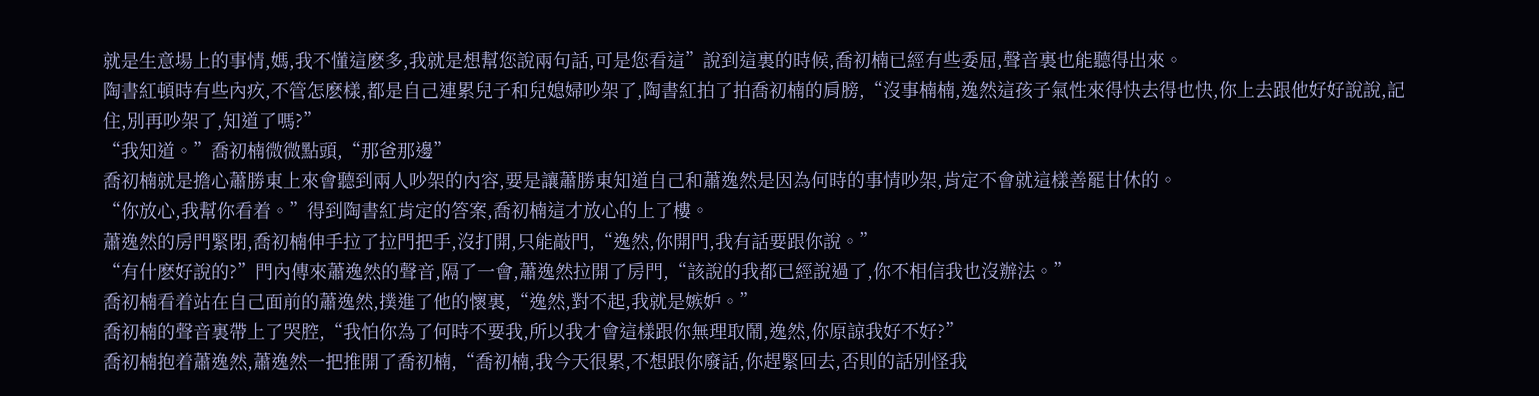就是生意場上的事情,媽,我不懂這麽多,我就是想幫您說兩句話,可是您看這”說到這裏的時候,喬初楠已經有些委屈,聲音裏也能聽得出來。
陶書紅頓時有些內疚,不管怎麽樣,都是自己連累兒子和兒媳婦吵架了,陶書紅拍了拍喬初楠的肩膀,“沒事楠楠,逸然這孩子氣性來得快去得也快,你上去跟他好好說說,記住,別再吵架了,知道了嗎?”
“我知道。”喬初楠微微點頭,“那爸那邊”
喬初楠就是擔心蕭勝東上來會聽到兩人吵架的內容,要是讓蕭勝東知道自己和蕭逸然是因為何時的事情吵架,肯定不會就這樣善罷甘休的。
“你放心,我幫你看着。”得到陶書紅肯定的答案,喬初楠這才放心的上了樓。
蕭逸然的房門緊閉,喬初楠伸手拉了拉門把手,沒打開,只能敲門,“逸然,你開門,我有話要跟你說。”
“有什麽好說的?”門內傳來蕭逸然的聲音,隔了一會,蕭逸然拉開了房門,“該說的我都已經說過了,你不相信我也沒辦法。”
喬初楠看着站在自己面前的蕭逸然,撲進了他的懷裏,“逸然,對不起,我就是嫉妒。”
喬初楠的聲音裏帶上了哭腔,“我怕你為了何時不要我,所以我才會這樣跟你無理取鬧,逸然,你原諒我好不好?”
喬初楠抱着蕭逸然,蕭逸然一把推開了喬初楠,“喬初楠,我今天很累,不想跟你廢話,你趕緊回去,否則的話別怪我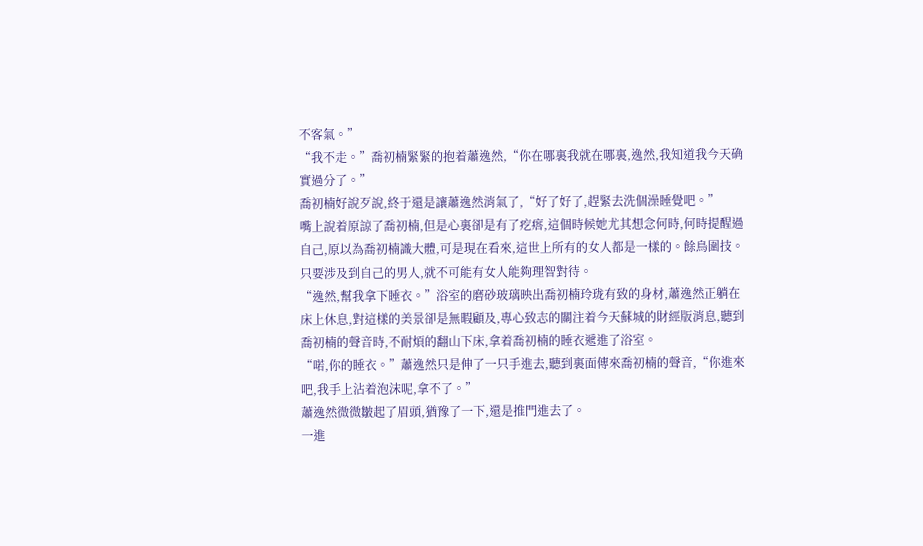不客氣。”
“我不走。”喬初楠緊緊的抱着蕭逸然,“你在哪裏我就在哪裏,逸然,我知道我今天确實過分了。”
喬初楠好說歹說,終于還是讓蕭逸然消氣了,“好了好了,趕緊去洗個澡睡覺吧。”
嘴上說着原諒了喬初楠,但是心裏卻是有了疙瘩,這個時候她尤其想念何時,何時提醒過自己,原以為喬初楠識大體,可是現在看來,這世上所有的女人都是一樣的。餘鳥圍技。
只要涉及到自己的男人,就不可能有女人能夠理智對待。
“逸然,幫我拿下睡衣。”浴室的磨砂玻璃映出喬初楠玲珑有致的身材,蕭逸然正躺在床上休息,對這樣的美景卻是無暇顧及,專心致志的關注着今天蘇城的財經版消息,聽到喬初楠的聲音時,不耐煩的翻山下床,拿着喬初楠的睡衣遞進了浴室。
“喏,你的睡衣。”蕭逸然只是伸了一只手進去,聽到裏面傳來喬初楠的聲音,“你進來吧,我手上沾着泡沫呢,拿不了。”
蕭逸然微微皺起了眉頭,猶豫了一下,還是推門進去了。
一進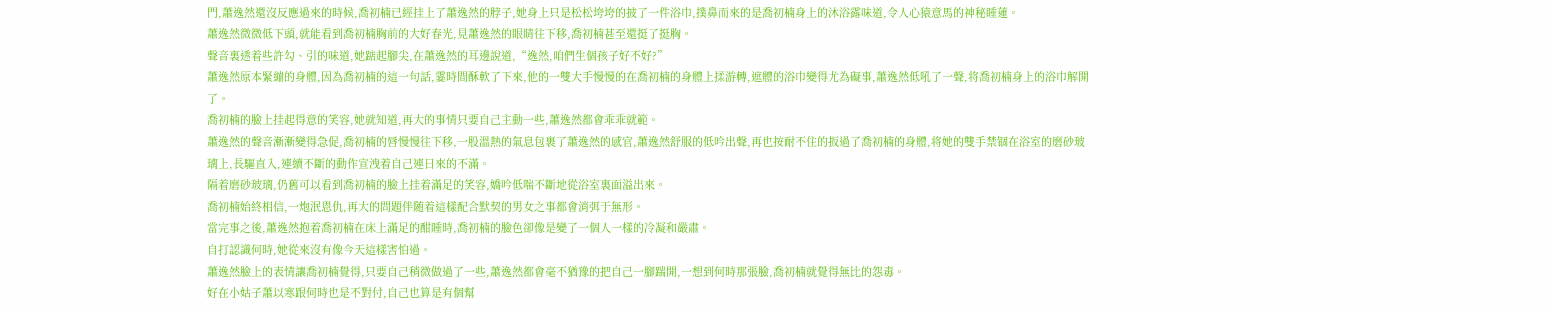門,蕭逸然還沒反應過來的時候,喬初楠已經挂上了蕭逸然的脖子,她身上只是松松垮垮的披了一件浴巾,撲鼻而來的是喬初楠身上的沐浴露味道,令人心猿意馬的神秘睡蓮。
蕭逸然微微低下頭,就能看到喬初楠胸前的大好春光,見蕭逸然的眼睛往下移,喬初楠甚至還挺了挺胸。
聲音裏透着些許勾、引的味道,她踮起腳尖,在蕭逸然的耳邊說道,“逸然,咱們生個孩子好不好?”
蕭逸然原本緊繃的身體,因為喬初楠的這一句話,霎時間酥軟了下來,他的一雙大手慢慢的在喬初楠的身體上揉游轉,遮體的浴巾變得尤為礙事,蕭逸然低吼了一聲,将喬初楠身上的浴巾解開了。
喬初楠的臉上挂起得意的笑容,她就知道,再大的事情只要自己主動一些,蕭逸然都會乖乖就範。
蕭逸然的聲音漸漸變得急促,喬初楠的唇慢慢往下移,一股溫熱的氣息包裹了蕭逸然的感官,蕭逸然舒服的低吟出聲,再也按耐不住的扳過了喬初楠的身體,将她的雙手禁锢在浴室的磨砂玻璃上,長驅直入,連續不斷的動作宣洩着自己連日來的不滿。
隔着磨砂玻璃,仍舊可以看到喬初楠的臉上挂着滿足的笑容,嬌吟低喘不斷地從浴室裏面溢出來。
喬初楠始終相信,一炮泯恩仇,再大的問題伴随着這樣配合默契的男女之事都會消弭于無形。
當完事之後,蕭逸然抱着喬初楠在床上滿足的酣睡時,喬初楠的臉色卻像是變了一個人一樣的冷凝和嚴肅。
自打認識何時,她從來沒有像今天這樣害怕過。
蕭逸然臉上的表情讓喬初楠覺得,只要自己稍微做過了一些,蕭逸然都會毫不猶豫的把自己一腳踹開,一想到何時那張臉,喬初楠就覺得無比的怨毒。
好在小姑子蕭以寒跟何時也是不對付,自己也算是有個幫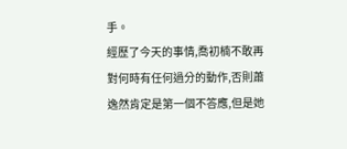手。
經歷了今天的事情,喬初楠不敢再對何時有任何過分的動作,否則蕭逸然肯定是第一個不答應,但是她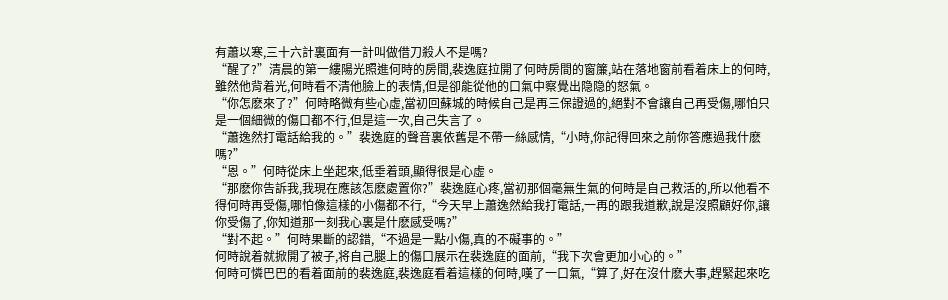有蕭以寒,三十六計裏面有一計叫做借刀殺人不是嗎?
“醒了?”清晨的第一縷陽光照進何時的房間,裴逸庭拉開了何時房間的窗簾,站在落地窗前看着床上的何時,雖然他背着光,何時看不清他臉上的表情,但是卻能從他的口氣中察覺出隐隐的怒氣。
“你怎麽來了?”何時略微有些心虛,當初回蘇城的時候自己是再三保證過的,絕對不會讓自己再受傷,哪怕只是一個細微的傷口都不行,但是這一次,自己失言了。
“蕭逸然打電話給我的。”裴逸庭的聲音裏依舊是不帶一絲感情,“小時,你記得回來之前你答應過我什麽嗎?”
“恩。”何時從床上坐起來,低垂着頭,顯得很是心虛。
“那麽你告訴我,我現在應該怎麽處置你?”裴逸庭心疼,當初那個毫無生氣的何時是自己救活的,所以他看不得何時再受傷,哪怕像這樣的小傷都不行,“今天早上蕭逸然給我打電話,一再的跟我道歉,說是沒照顧好你,讓你受傷了,你知道那一刻我心裏是什麽感受嗎?”
“對不起。”何時果斷的認錯,“不過是一點小傷,真的不礙事的。”
何時說着就掀開了被子,将自己腿上的傷口展示在裴逸庭的面前,“我下次會更加小心的。”
何時可憐巴巴的看着面前的裴逸庭,裴逸庭看着這樣的何時,嘆了一口氣,“算了,好在沒什麽大事,趕緊起來吃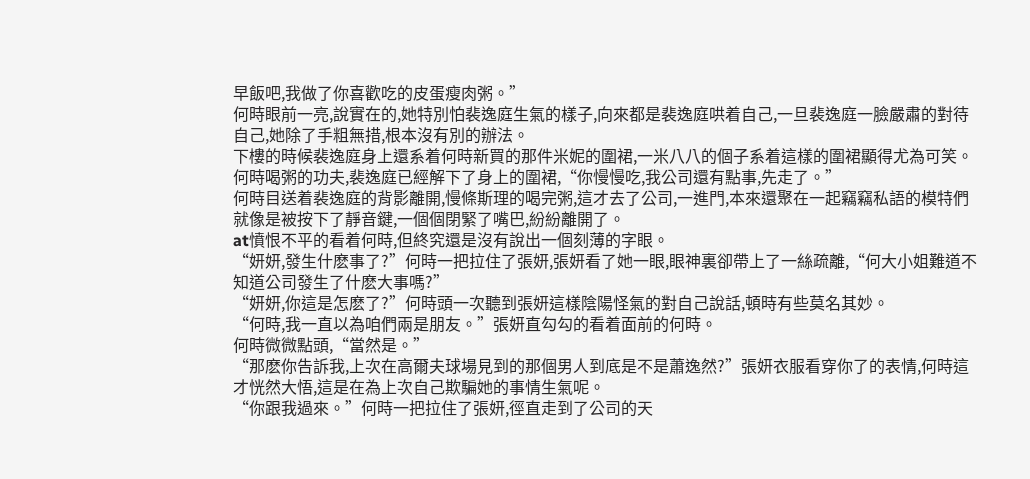早飯吧,我做了你喜歡吃的皮蛋瘦肉粥。”
何時眼前一亮,說實在的,她特別怕裴逸庭生氣的樣子,向來都是裴逸庭哄着自己,一旦裴逸庭一臉嚴肅的對待自己,她除了手粗無措,根本沒有別的辦法。
下樓的時候裴逸庭身上還系着何時新買的那件米妮的圍裙,一米八八的個子系着這樣的圍裙顯得尤為可笑。
何時喝粥的功夫,裴逸庭已經解下了身上的圍裙,“你慢慢吃,我公司還有點事,先走了。”
何時目送着裴逸庭的背影離開,慢條斯理的喝完粥,這才去了公司,一進門,本來還聚在一起竊竊私語的模特們就像是被按下了靜音鍵,一個個閉緊了嘴巴,紛紛離開了。
at憤恨不平的看着何時,但終究還是沒有說出一個刻薄的字眼。
“妍妍,發生什麽事了?”何時一把拉住了張妍,張妍看了她一眼,眼神裏卻帶上了一絲疏離,“何大小姐難道不知道公司發生了什麽大事嗎?”
“妍妍,你這是怎麽了?”何時頭一次聽到張妍這樣陰陽怪氣的對自己說話,頓時有些莫名其妙。
“何時,我一直以為咱們兩是朋友。”張妍直勾勾的看着面前的何時。
何時微微點頭,“當然是。”
“那麽你告訴我,上次在高爾夫球場見到的那個男人到底是不是蕭逸然?”張妍衣服看穿你了的表情,何時這才恍然大悟,這是在為上次自己欺騙她的事情生氣呢。
“你跟我過來。”何時一把拉住了張妍,徑直走到了公司的天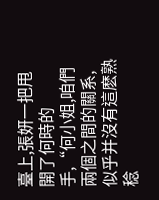臺上,張妍一把甩開了何時的手,“何小姐,咱們兩個之間的關系,似乎并沒有這麽熟稔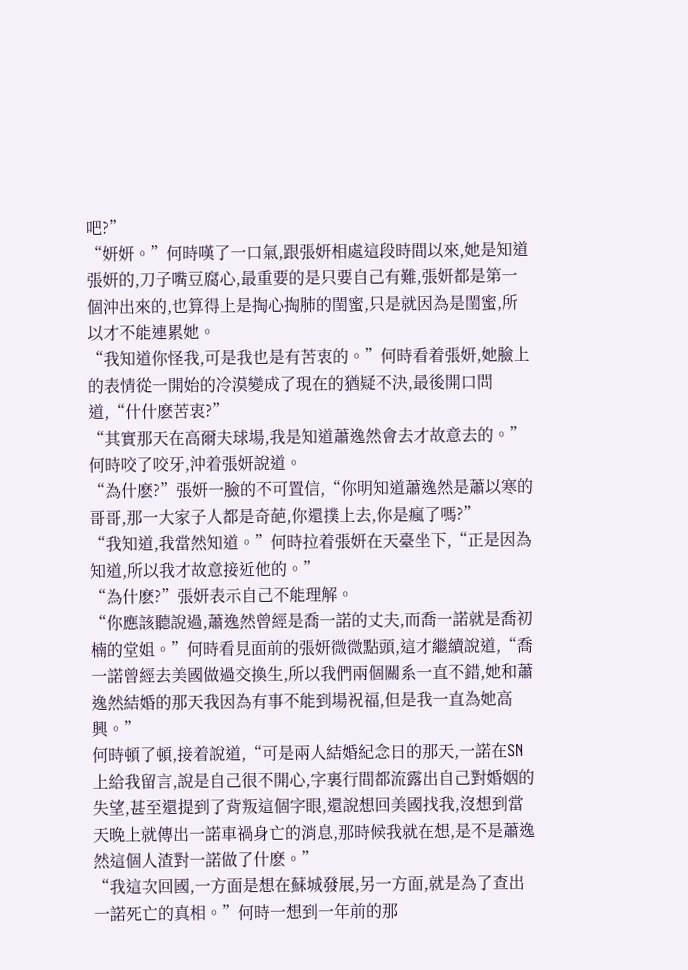吧?”
“妍妍。”何時嘆了一口氣,跟張妍相處這段時間以來,她是知道張妍的,刀子嘴豆腐心,最重要的是只要自己有難,張妍都是第一個沖出來的,也算得上是掏心掏肺的閨蜜,只是就因為是閨蜜,所以才不能連累她。
“我知道你怪我,可是我也是有苦衷的。”何時看着張妍,她臉上的表情從一開始的冷漠變成了現在的猶疑不決,最後開口問道,“什什麽苦衷?”
“其實那天在高爾夫球場,我是知道蕭逸然會去才故意去的。”何時咬了咬牙,沖着張妍說道。
“為什麽?”張妍一臉的不可置信,“你明知道蕭逸然是蕭以寒的哥哥,那一大家子人都是奇葩,你還撲上去,你是瘋了嗎?”
“我知道,我當然知道。”何時拉着張妍在天臺坐下,“正是因為知道,所以我才故意接近他的。”
“為什麽?”張妍表示自己不能理解。
“你應該聽說過,蕭逸然曾經是喬一諾的丈夫,而喬一諾就是喬初楠的堂姐。”何時看見面前的張妍微微點頭,這才繼續說道,“喬一諾曾經去美國做過交換生,所以我們兩個關系一直不錯,她和蕭逸然結婚的那天我因為有事不能到場祝福,但是我一直為她高興。”
何時頓了頓,接着說道,“可是兩人結婚紀念日的那天,一諾在SN上給我留言,說是自己很不開心,字裏行間都流露出自己對婚姻的失望,甚至還提到了背叛這個字眼,還說想回美國找我,沒想到當天晚上就傳出一諾車禍身亡的消息,那時候我就在想,是不是蕭逸然這個人渣對一諾做了什麽。”
“我這次回國,一方面是想在蘇城發展,另一方面,就是為了查出一諾死亡的真相。”何時一想到一年前的那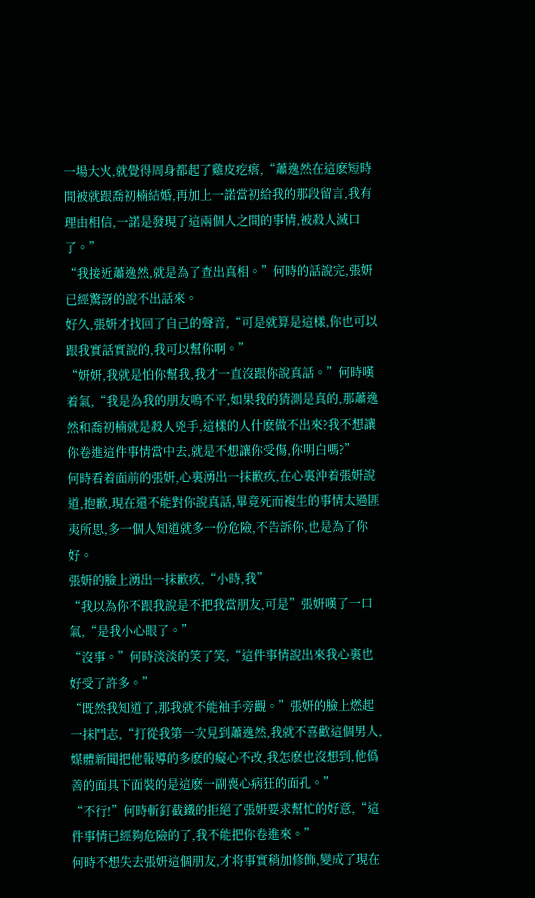一場大火,就覺得周身都起了雞皮疙瘩,“蕭逸然在這麽短時間被就跟喬初楠結婚,再加上一諾當初給我的那段留言,我有理由相信,一諾是發現了這兩個人之間的事情,被殺人滅口了。”
“我接近蕭逸然,就是為了查出真相。”何時的話說完,張妍已經驚訝的說不出話來。
好久,張妍才找回了自己的聲音,“可是就算是這樣,你也可以跟我實話實說的,我可以幫你啊。”
“妍妍,我就是怕你幫我,我才一直沒跟你說真話。”何時嘆着氣,“我是為我的朋友鳴不平,如果我的猜測是真的,那蕭逸然和喬初楠就是殺人兇手,這樣的人什麽做不出來?我不想讓你卷進這件事情當中去,就是不想讓你受傷,你明白嗎?”
何時看着面前的張妍,心裏湧出一抹歉疚,在心裏沖着張妍說道,抱歉,現在還不能對你說真話,畢竟死而複生的事情太過匪夷所思,多一個人知道就多一份危險,不告訴你,也是為了你好。
張妍的臉上湧出一抹歉疚,“小時,我”
“我以為你不跟我說是不把我當朋友,可是”張妍嘆了一口氣,“是我小心眼了。”
“沒事。”何時淡淡的笑了笑,“這件事情說出來我心裏也好受了許多。”
“既然我知道了,那我就不能袖手旁觀。”張妍的臉上燃起一抹鬥志,“打從我第一次見到蕭逸然,我就不喜歡這個男人,媒體新聞把他報導的多麽的癡心不改,我怎麽也沒想到,他僞善的面具下面裝的是這麽一副喪心病狂的面孔。”
“不行!”何時斬釘截鐵的拒絕了張妍要求幫忙的好意,“這件事情已經夠危險的了,我不能把你卷進來。”
何時不想失去張妍這個朋友,才将事實稍加修飾,變成了現在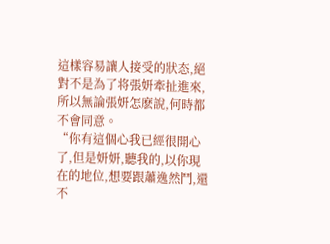這樣容易讓人接受的狀态,絕對不是為了将張妍牽扯進來,所以無論張妍怎麽說,何時都不會同意。
“你有這個心我已經很開心了,但是妍妍,聽我的,以你現在的地位,想要跟蕭逸然鬥,還不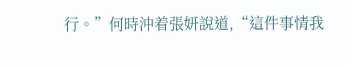行。”何時沖着張妍說道,“這件事情我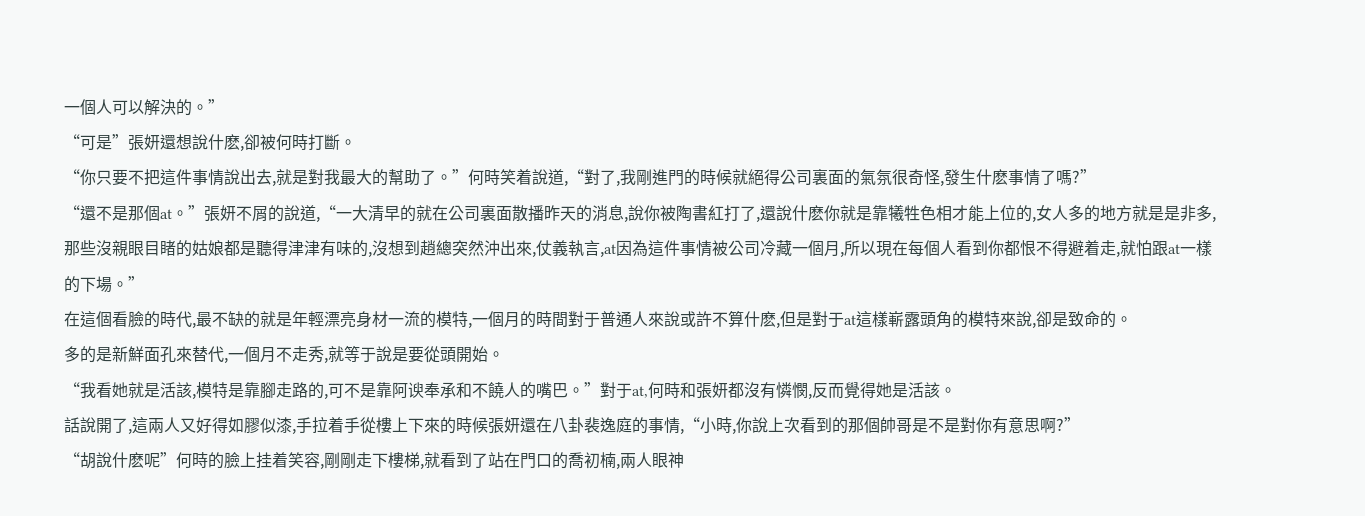一個人可以解決的。”
“可是”張妍還想說什麽,卻被何時打斷。
“你只要不把這件事情說出去,就是對我最大的幫助了。”何時笑着說道,“對了,我剛進門的時候就絕得公司裏面的氣氛很奇怪,發生什麽事情了嗎?”
“還不是那個at。”張妍不屑的說道,“一大清早的就在公司裏面散播昨天的消息,說你被陶書紅打了,還說什麽你就是靠犧牲色相才能上位的,女人多的地方就是是非多,那些沒親眼目睹的姑娘都是聽得津津有味的,沒想到趙總突然沖出來,仗義執言,at因為這件事情被公司冷藏一個月,所以現在每個人看到你都恨不得避着走,就怕跟at一樣的下場。”
在這個看臉的時代,最不缺的就是年輕漂亮身材一流的模特,一個月的時間對于普通人來說或許不算什麽,但是對于at這樣嶄露頭角的模特來說,卻是致命的。
多的是新鮮面孔來替代,一個月不走秀,就等于說是要從頭開始。
“我看她就是活該,模特是靠腳走路的,可不是靠阿谀奉承和不饒人的嘴巴。”對于at,何時和張妍都沒有憐憫,反而覺得她是活該。
話說開了,這兩人又好得如膠似漆,手拉着手從樓上下來的時候張妍還在八卦裴逸庭的事情,“小時,你說上次看到的那個帥哥是不是對你有意思啊?”
“胡說什麽呢”何時的臉上挂着笑容,剛剛走下樓梯,就看到了站在門口的喬初楠,兩人眼神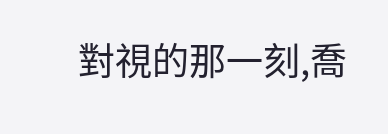對視的那一刻,喬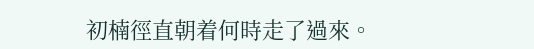初楠徑直朝着何時走了過來。